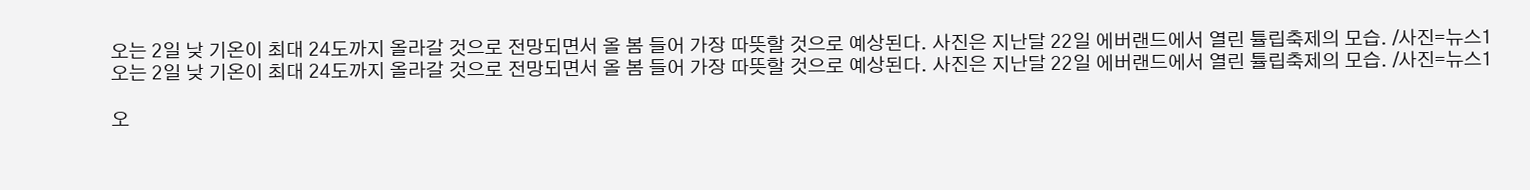오는 2일 낮 기온이 최대 24도까지 올라갈 것으로 전망되면서 올 봄 들어 가장 따뜻할 것으로 예상된다. 사진은 지난달 22일 에버랜드에서 열린 튤립축제의 모습. /사진=뉴스1
오는 2일 낮 기온이 최대 24도까지 올라갈 것으로 전망되면서 올 봄 들어 가장 따뜻할 것으로 예상된다. 사진은 지난달 22일 에버랜드에서 열린 튤립축제의 모습. /사진=뉴스1

오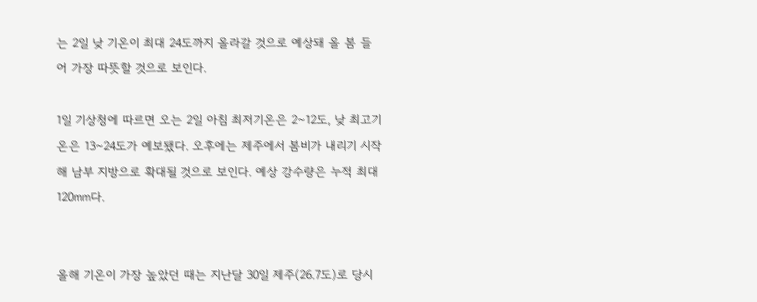는 2일 낮 기온이 최대 24도까지 올라갈 것으로 예상돼 올 봄 들어 가장 따뜻할 것으로 보인다.

1일 기상청에 따르면 오는 2일 아침 최저기온은 2~12도, 낮 최고기온은 13~24도가 예보됐다. 오후에는 제주에서 봄비가 내리기 시작해 남부 지방으로 확대될 것으로 보인다. 예상 강수량은 누적 최대 120㎜다.


올해 기온이 가장 높았던 때는 지난달 30일 제주(26.7도)로 당시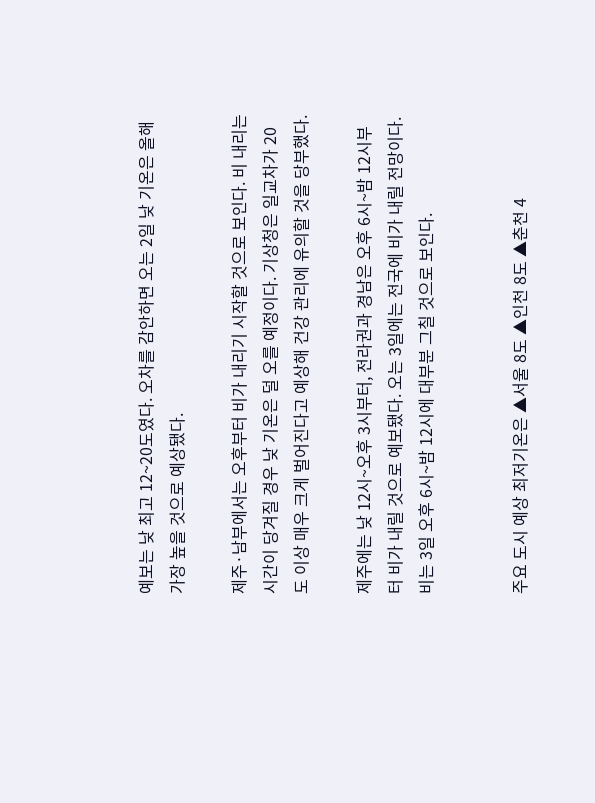예보는 낮 최고 12~20도였다. 오차를 감안하면 오는 2일 낮 기온은 올해 가장 높을 것으로 예상됐다.

제주·남부에서는 오후부터 비가 내리기 시작할 것으로 보인다. 비 내리는 시간이 당겨질 경우 낮 기온은 덜 오를 예정이다. 기상청은 일교차가 20도 이상 매우 크게 벌어진다고 예상해 건강 관리에 유의할 것을 당부했다.

제주에는 낮 12시~오후 3시부터, 전라권과 경남은 오후 6시~밤 12시부터 비가 내릴 것으로 예보됐다. 오는 3일에는 전국에 비가 내릴 전망이다. 비는 3일 오후 6시~밤 12시에 대부분 그칠 것으로 보인다.


주요 도시 예상 최저기온은 ▲서울 8도 ▲인천 8도 ▲춘천 4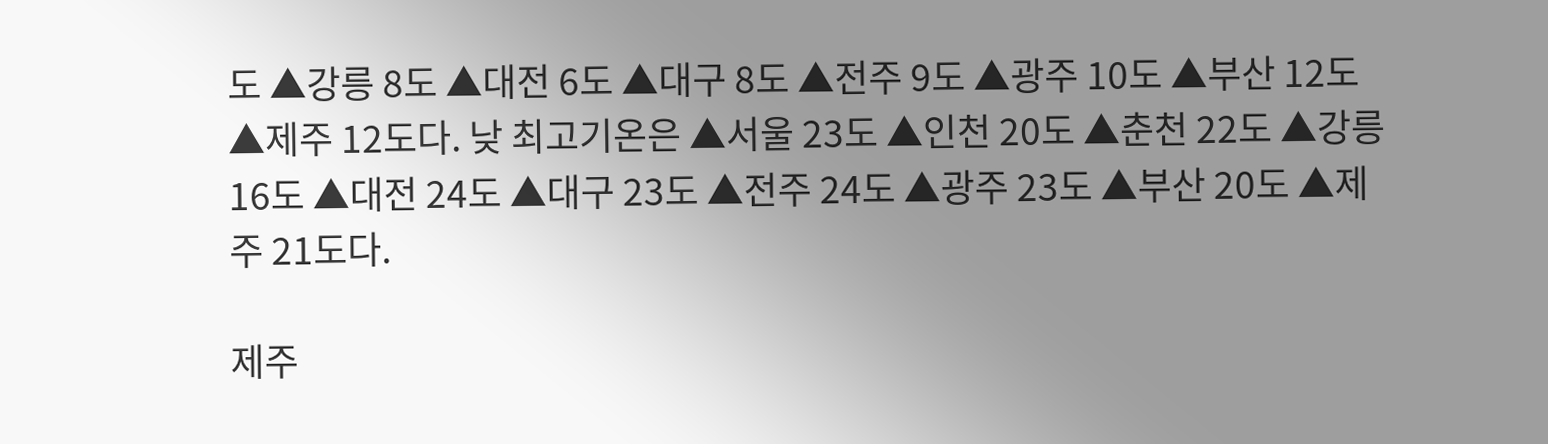도 ▲강릉 8도 ▲대전 6도 ▲대구 8도 ▲전주 9도 ▲광주 10도 ▲부산 12도 ▲제주 12도다. 낮 최고기온은 ▲서울 23도 ▲인천 20도 ▲춘천 22도 ▲강릉 16도 ▲대전 24도 ▲대구 23도 ▲전주 24도 ▲광주 23도 ▲부산 20도 ▲제주 21도다.

제주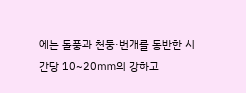에는 돌풍과 천둥·번개를 동반한 시간당 10~20㎜의 강하고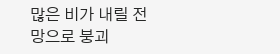많은 비가 내릴 전망으로 붕괴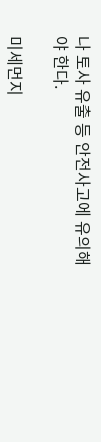나 토사 유출 등 안전사고에 유의해야 한다.

미세먼지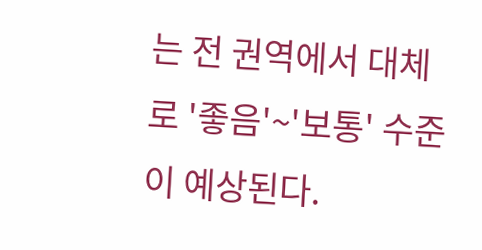는 전 권역에서 대체로 '좋음'~'보통' 수준이 예상된다.